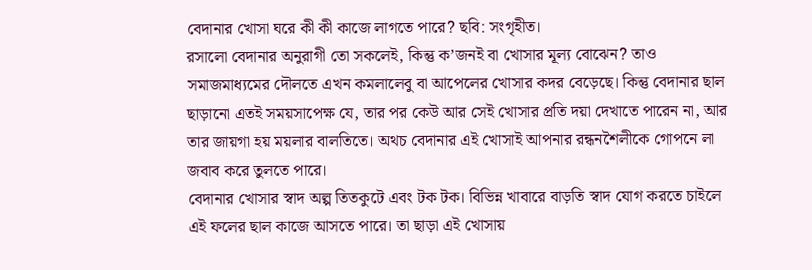বেদানার খোসা ঘরে কী কী কাজে লাগতে পারে? ছবি: সংগৃহীত।
রসালো বেদানার অনুরাগী তো সকলেই, কিন্তু ক’জনই বা খোসার মূল্য বোঝেন? তাও সমাজমাধ্যমের দৌলতে এখন কমলালেবু বা আপেলের খোসার কদর বেড়েছে। কিন্তু বেদানার ছাল ছাড়ানো এতই সময়সাপেক্ষ যে, তার পর কেউ আর সেই খোসার প্রতি দয়া দেখাতে পারেন না, আর তার জায়গা হয় ময়লার বালতিতে। অথচ বেদানার এই খোসাই আপনার রন্ধনশৈলীকে গোপনে লা জবাব করে তুলতে পারে।
বেদানার খোসার স্বাদ অল্প তিতকুটে এবং টক টক। বিভিন্ন খাবারে বাড়তি স্বাদ যোগ করতে চাইলে এই ফলের ছাল কাজে আসতে পারে। তা ছাড়া এই খোসায়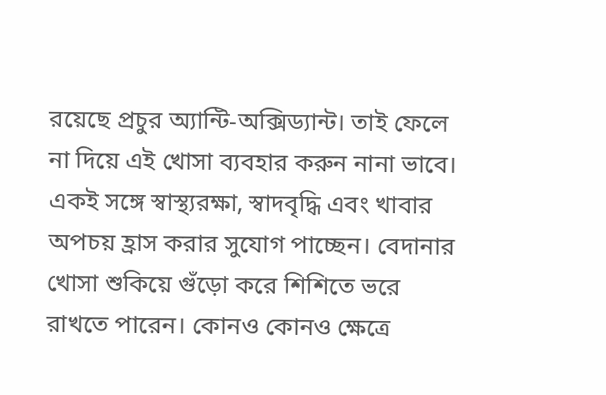রয়েছে প্রচুর অ্যান্টি-অক্সিড্যান্ট। তাই ফেলে না দিয়ে এই খোসা ব্যবহার করুন নানা ভাবে। একই সঙ্গে স্বাস্থ্যরক্ষা, স্বাদবৃদ্ধি এবং খাবার অপচয় হ্রাস করার সুযোগ পাচ্ছেন। বেদানার খোসা শুকিয়ে গুঁড়ো করে শিশিতে ভরে রাখতে পারেন। কোনও কোনও ক্ষেত্রে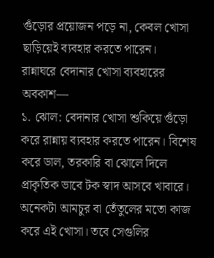গুঁড়োর প্রয়োজন পড়ে না, কেবল খোসা ছাড়িয়েই ব্যবহার করতে পারেন।
রান্নাঘরে বেদানার খোসা ব্যবহারের অবকাশ—
১. ঝোল: বেদানার খোসা শুকিয়ে গুঁড়ো করে রান্নায় ব্যবহার করতে পারেন। বিশেষ করে ডাল, তরকারি বা ঝোলে দিলে প্রাকৃতিক ভাবে টক স্বাদ আসবে খাবারে। অনেকটা আমচুর বা তেঁতুলের মতো কাজ করে এই খোসা। তবে সেগুলির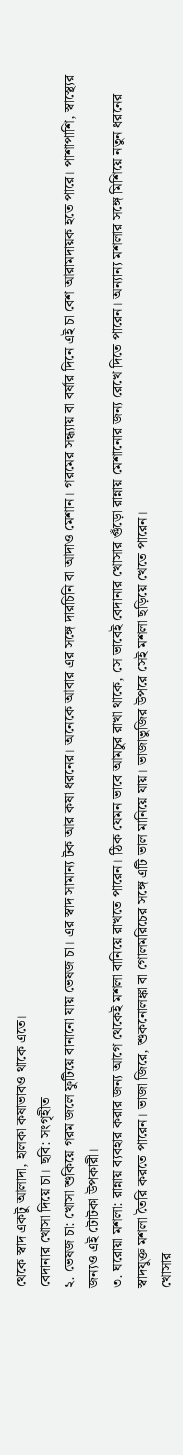থেকে স্বাদ একটু আলাদা, হালকা কষাভাবও থাকে এতে।
বেদানার খোসা দিয়ে চা। ছবি: সংগৃহীত
২. ভেষজ চা: খোসা শুকিয়ে গরম জলে ফুটিয়ে বানানো যায় ভেষজ চা। এর স্বাদ সামান্য টক আর কষা ধরনের। অনেকে আবার এর সঙ্গে দারচিনি বা আদাও মেশান। গরমের সন্ধ্যায় বা বর্ষার দিনে এই চা বেশ আরামদায়ক হতে পারে। পাশাপাশি, স্বাস্থ্যের জন্যও এই টোটকা উপকারী।
৩. ঘরোয়া মশলা: রান্নায় ব্যবহার করার জন্য আগে থেকেই মশলা বানিয়ে রাখতে পারেন। ঠিক যেমন ভাবে আমচুর রাখা থাকে, সে ভাবেই বেদানার খোসার গুঁড়ো রান্নায় মেশানোর জন্য রেখে দিতে পারেন। অন্যান্য মশলার সঙ্গে মিশিয়ে নতুন ধরনের স্বাদযুক্ত মশলা তৈরি করতে পারেন। ভাজা জিরে, শুকনোলঙ্কা বা গোলমরিচের সঙ্গে এটি ভাল মানিয়ে যায়। ভাজাভুজির উপরে সেই মশলা ছড়িয়ে খেতে পারেন।
খোসার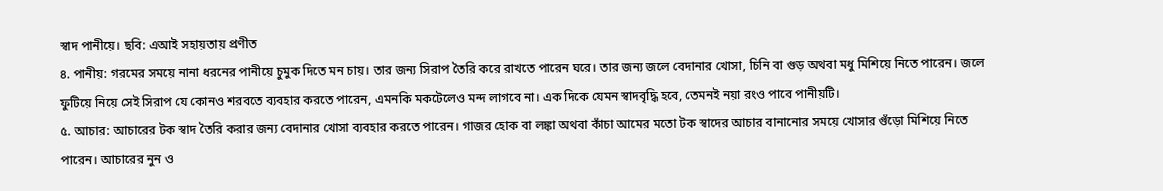স্বাদ পানীয়ে। ছবি: এআই সহায়তায় প্রণীত
৪. পানীয়: গরমের সময়ে নানা ধরনের পানীয়ে চুমুক দিতে মন চায়। তার জন্য সিরাপ তৈরি করে রাখতে পারেন ঘরে। তার জন্য জলে বেদানার খোসা, চিনি বা গুড় অথবা মধু মিশিয়ে নিতে পারেন। জলে ফুটিয়ে নিয়ে সেই সিরাপ যে কোনও শরবতে ব্যবহার করতে পারেন, এমনকি মকটেলেও মন্দ লাগবে না। এক দিকে যেমন স্বাদবৃদ্ধি হবে, তেমনই নয়া রংও পাবে পানীয়টি।
৫. আচার: আচারের টক স্বাদ তৈরি করার জন্য বেদানার খোসা ব্যবহার করতে পারেন। গাজর হোক বা লঙ্কা অথবা কাঁচা আমের মতো টক স্বাদের আচার বানানোর সময়ে খোসার গুঁড়ো মিশিয়ে নিতে পারেন। আচারের নুন ও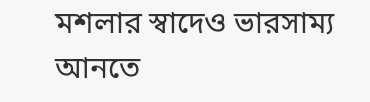মশলার স্বাদেও ভারসাম্য আনতে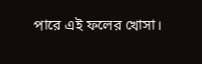পারে এই ফলের খোসা।